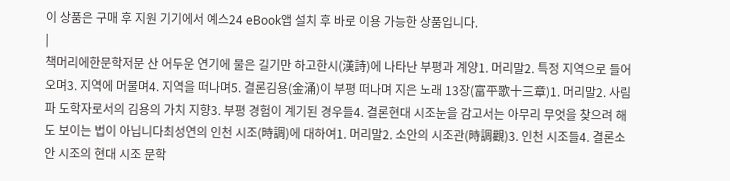이 상품은 구매 후 지원 기기에서 예스24 eBook앱 설치 후 바로 이용 가능한 상품입니다.
|
책머리에한문학저문 산 어두운 연기에 물은 길기만 하고한시(漢詩)에 나타난 부평과 계양1. 머리말2. 특정 지역으로 들어오며3. 지역에 머물며4. 지역을 떠나며5. 결론김용(金涌)이 부평 떠나며 지은 노래 13장(富平歌十三章)1. 머리말2. 사림파 도학자로서의 김용의 가치 지향3. 부평 경험이 계기된 경우들4. 결론현대 시조눈을 감고서는 아무리 무엇을 찾으려 해도 보이는 법이 아닙니다최성연의 인천 시조(時調)에 대하여1. 머리말2. 소안의 시조관(時調觀)3. 인천 시조들4. 결론소안 시조의 현대 시조 문학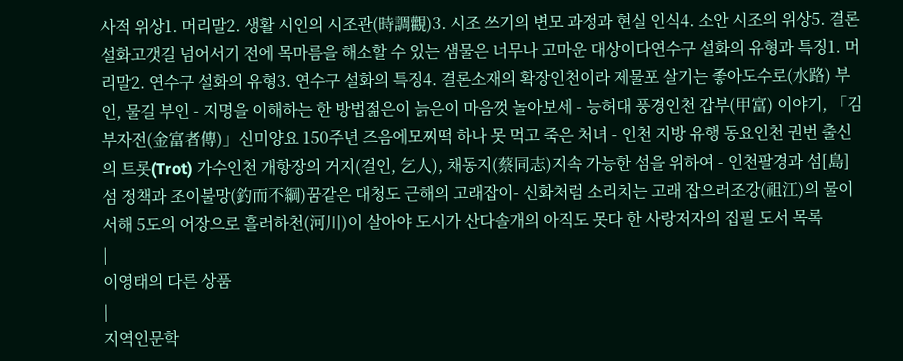사적 위상1. 머리말2. 생활 시인의 시조관(時調觀)3. 시조 쓰기의 변모 과정과 현실 인식4. 소안 시조의 위상5. 결론설화고갯길 넘어서기 전에 목마름을 해소할 수 있는 샘물은 너무나 고마운 대상이다연수구 설화의 유형과 특징1. 머리말2. 연수구 설화의 유형3. 연수구 설화의 특징4. 결론소재의 확장인천이라 제물포 살기는 좋아도수로(水路) 부인, 물길 부인 - 지명을 이해하는 한 방법젊은이 늙은이 마음껏 놀아보세 - 능허대 풍경인천 갑부(甲富) 이야기, 「김부자전(金富者傳)」신미양요 150주년 즈음에모찌떡 하나 못 먹고 죽은 처녀 - 인천 지방 유행 동요인천 권번 출신의 트롯(Trot) 가수인천 개항장의 거지(걸인, 乞人), 채동지(蔡同志)지속 가능한 섬을 위하여 - 인천팔경과 섬[島]섬 정책과 조이불망(釣而不綱)꿈같은 대청도 근해의 고래잡이- 신화처럼 소리치는 고래 잡으러조강(祖江)의 물이 서해 5도의 어장으로 흘러하천(河川)이 살아야 도시가 산다솔개의 아직도 못다 한 사랑저자의 집필 도서 목록
|
이영태의 다른 상품
|
지역인문학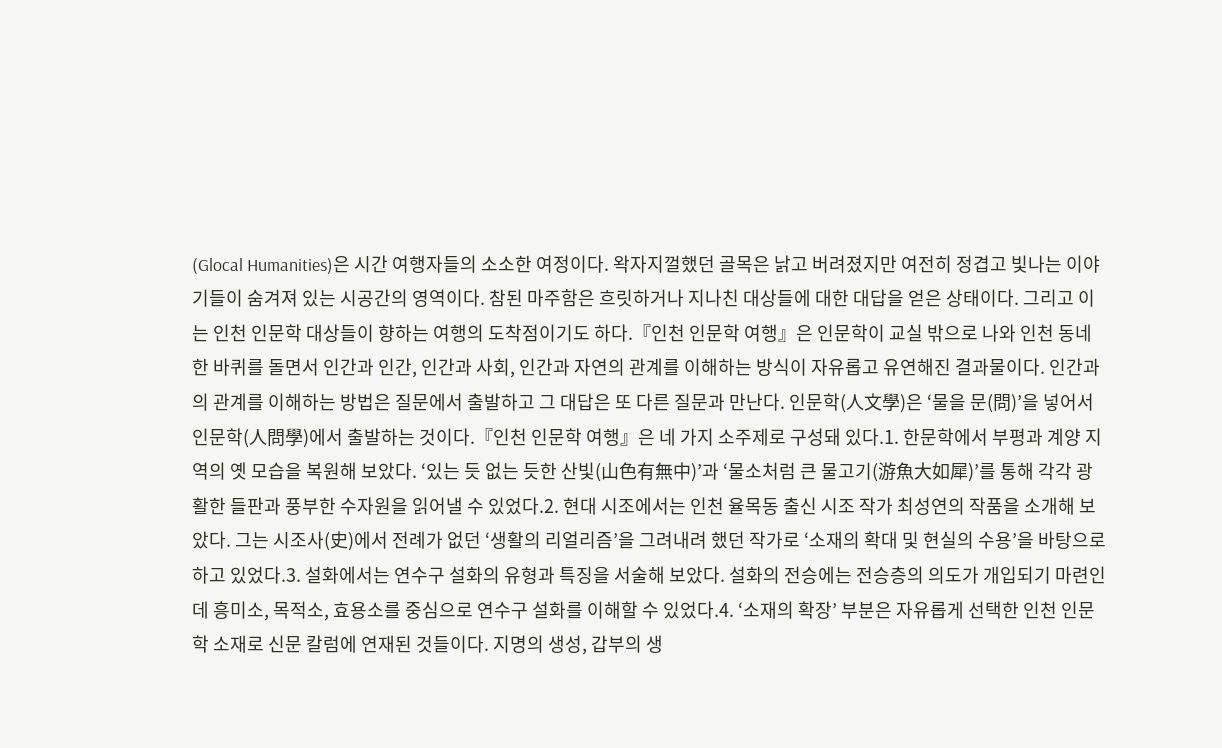(Glocal Humanities)은 시간 여행자들의 소소한 여정이다. 왁자지껄했던 골목은 낡고 버려졌지만 여전히 정겹고 빛나는 이야기들이 숨겨져 있는 시공간의 영역이다. 참된 마주함은 흐릿하거나 지나친 대상들에 대한 대답을 얻은 상태이다. 그리고 이는 인천 인문학 대상들이 향하는 여행의 도착점이기도 하다.『인천 인문학 여행』은 인문학이 교실 밖으로 나와 인천 동네 한 바퀴를 돌면서 인간과 인간, 인간과 사회, 인간과 자연의 관계를 이해하는 방식이 자유롭고 유연해진 결과물이다. 인간과의 관계를 이해하는 방법은 질문에서 출발하고 그 대답은 또 다른 질문과 만난다. 인문학(人文學)은 ‘물을 문(問)’을 넣어서 인문학(人問學)에서 출발하는 것이다.『인천 인문학 여행』은 네 가지 소주제로 구성돼 있다.1. 한문학에서 부평과 계양 지역의 옛 모습을 복원해 보았다. ‘있는 듯 없는 듯한 산빛(山色有無中)’과 ‘물소처럼 큰 물고기(游魚大如犀)’를 통해 각각 광활한 들판과 풍부한 수자원을 읽어낼 수 있었다.2. 현대 시조에서는 인천 율목동 출신 시조 작가 최성연의 작품을 소개해 보았다. 그는 시조사(史)에서 전례가 없던 ‘생활의 리얼리즘’을 그려내려 했던 작가로 ‘소재의 확대 및 현실의 수용’을 바탕으로 하고 있었다.3. 설화에서는 연수구 설화의 유형과 특징을 서술해 보았다. 설화의 전승에는 전승층의 의도가 개입되기 마련인데 흥미소, 목적소, 효용소를 중심으로 연수구 설화를 이해할 수 있었다.4. ‘소재의 확장’ 부분은 자유롭게 선택한 인천 인문학 소재로 신문 칼럼에 연재된 것들이다. 지명의 생성, 갑부의 생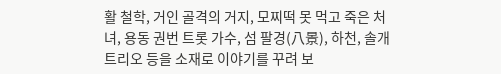활 철학, 거인 골격의 거지, 모찌떡 못 먹고 죽은 처녀, 용동 권번 트롯 가수, 섬 팔경(八景), 하천, 솔개트리오 등을 소재로 이야기를 꾸려 보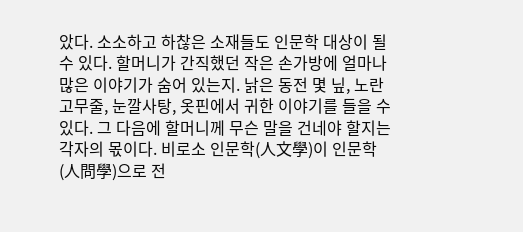았다. 소소하고 하찮은 소재들도 인문학 대상이 될 수 있다. 할머니가 간직했던 작은 손가방에 얼마나 많은 이야기가 숨어 있는지. 낡은 동전 몇 닢, 노란 고무줄, 눈깔사탕, 옷핀에서 귀한 이야기를 들을 수 있다. 그 다음에 할머니께 무슨 말을 건네야 할지는 각자의 몫이다. 비로소 인문학(人文學)이 인문학(人問學)으로 전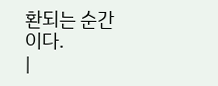환되는 순간이다.
|